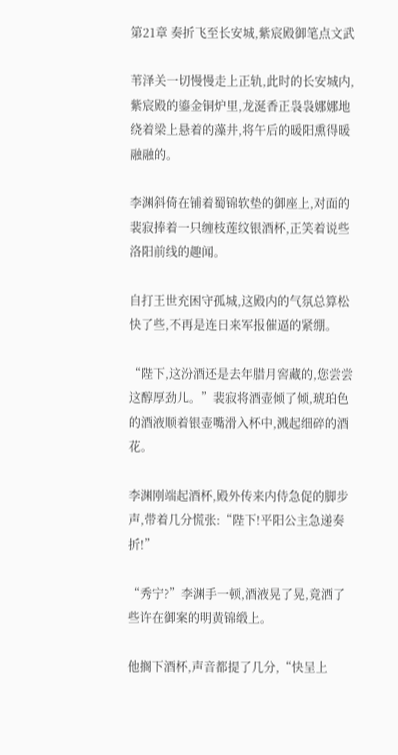第21章 奏折飞至长安城,紫宸殿御笔点文武

苇泽关一切慢慢走上正轨,此时的长安城内,紫宸殿的鎏金铜炉里,龙涎香正袅袅娜娜地绕着梁上悬着的藻井,将午后的暖阳熏得暖融融的。

李渊斜倚在铺着蜀锦软垫的御座上,对面的裴寂捧着一只缠枝莲纹银酒杯,正笑着说些洛阳前线的趣闻。

自打王世充困守孤城,这殿内的气氛总算松快了些,不再是连日来军报催逼的紧绷。

“陛下,这汾酒还是去年腊月窖藏的,您尝尝这醇厚劲儿。”裴寂将酒壶倾了倾,琥珀色的酒液顺着银壶嘴滑入杯中,溅起细碎的酒花。

李渊刚端起酒杯,殿外传来内侍急促的脚步声,带着几分慌张:“陛下!平阳公主急递奏折!”

“秀宁?”李渊手一顿,酒液晃了晃,竟洒了些许在御案的明黄锦缎上。

他搁下酒杯,声音都提了几分,“快呈上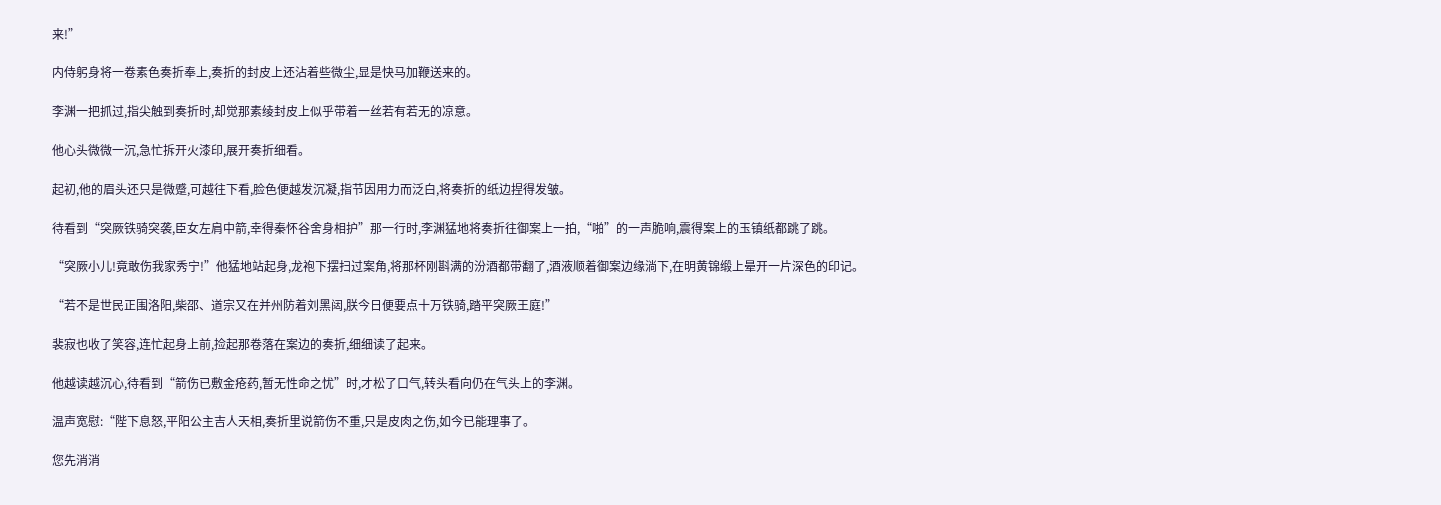来!”

内侍躬身将一卷素色奏折奉上,奏折的封皮上还沾着些微尘,显是快马加鞭送来的。

李渊一把抓过,指尖触到奏折时,却觉那素绫封皮上似乎带着一丝若有若无的凉意。

他心头微微一沉,急忙拆开火漆印,展开奏折细看。

起初,他的眉头还只是微蹙,可越往下看,脸色便越发沉凝,指节因用力而泛白,将奏折的纸边捏得发皱。

待看到“突厥铁骑突袭,臣女左肩中箭,幸得秦怀谷舍身相护”那一行时,李渊猛地将奏折往御案上一拍,“啪”的一声脆响,震得案上的玉镇纸都跳了跳。

“突厥小儿!竟敢伤我家秀宁!”他猛地站起身,龙袍下摆扫过案角,将那杯刚斟满的汾酒都带翻了,酒液顺着御案边缘淌下,在明黄锦缎上晕开一片深色的印记。

“若不是世民正围洛阳,柴邵、道宗又在并州防着刘黑闼,朕今日便要点十万铁骑,踏平突厥王庭!”

裴寂也收了笑容,连忙起身上前,捡起那卷落在案边的奏折,细细读了起来。

他越读越沉心,待看到“箭伤已敷金疮药,暂无性命之忧”时,才松了口气,转头看向仍在气头上的李渊。

温声宽慰:“陛下息怒,平阳公主吉人天相,奏折里说箭伤不重,只是皮肉之伤,如今已能理事了。

您先消消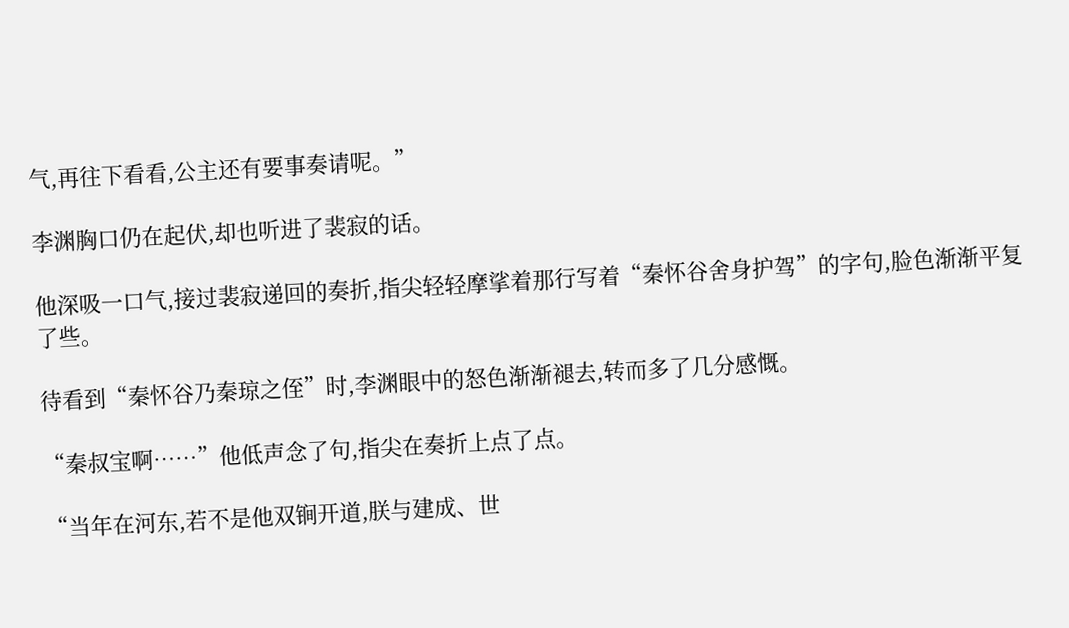气,再往下看看,公主还有要事奏请呢。”

李渊胸口仍在起伏,却也听进了裴寂的话。

他深吸一口气,接过裴寂递回的奏折,指尖轻轻摩挲着那行写着“秦怀谷舍身护驾”的字句,脸色渐渐平复了些。

待看到“秦怀谷乃秦琼之侄”时,李渊眼中的怒色渐渐褪去,转而多了几分感慨。

“秦叔宝啊……”他低声念了句,指尖在奏折上点了点。

“当年在河东,若不是他双锏开道,朕与建成、世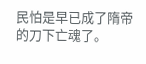民怕是早已成了隋帝的刀下亡魂了。